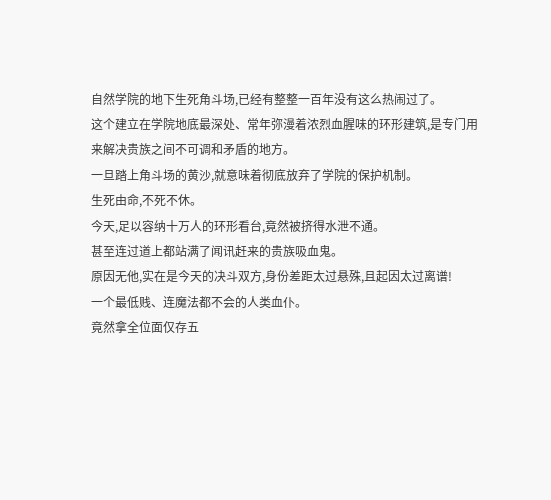自然学院的地下生死角斗场,已经有整整一百年没有这么热闹过了。
这个建立在学院地底最深处、常年弥漫着浓烈血腥味的环形建筑,是专门用来解决贵族之间不可调和矛盾的地方。
一旦踏上角斗场的黄沙,就意味着彻底放弃了学院的保护机制。
生死由命,不死不休。
今天,足以容纳十万人的环形看台,竟然被挤得水泄不通。
甚至连过道上都站满了闻讯赶来的贵族吸血鬼。
原因无他,实在是今天的决斗双方,身份差距太过悬殊,且起因太过离谱!
一个最低贱、连魔法都不会的人类血仆。
竟然拿全位面仅存五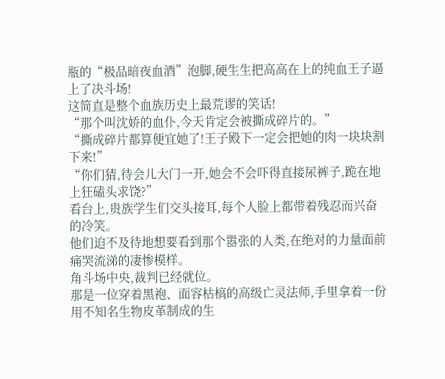瓶的“极品暗夜血酒”泡脚,硬生生把高高在上的纯血王子逼上了决斗场!
这简直是整个血族历史上最荒谬的笑话!
“那个叫沈娇的血仆,今天肯定会被撕成碎片的。”
“撕成碎片都算便宜她了!王子殿下一定会把她的肉一块块割下来!”
“你们猜,待会儿大门一开,她会不会吓得直接尿裤子,跪在地上狂磕头求饶?”
看台上,贵族学生们交头接耳,每个人脸上都带着残忍而兴奋的冷笑。
他们迫不及待地想要看到那个嚣张的人类,在绝对的力量面前痛哭流涕的凄惨模样。
角斗场中央,裁判已经就位。
那是一位穿着黑袍、面容枯槁的高级亡灵法师,手里拿着一份用不知名生物皮革制成的生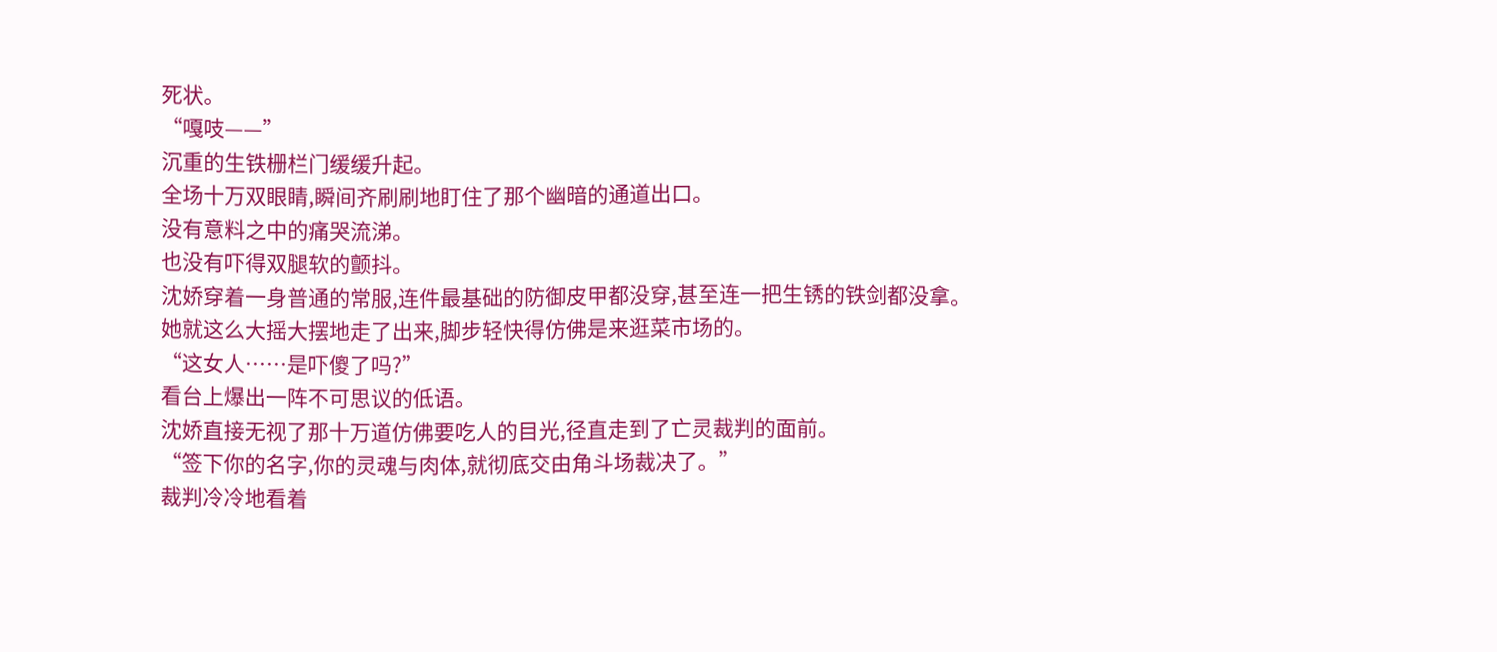死状。
“嘎吱——”
沉重的生铁栅栏门缓缓升起。
全场十万双眼睛,瞬间齐刷刷地盯住了那个幽暗的通道出口。
没有意料之中的痛哭流涕。
也没有吓得双腿软的颤抖。
沈娇穿着一身普通的常服,连件最基础的防御皮甲都没穿,甚至连一把生锈的铁剑都没拿。
她就这么大摇大摆地走了出来,脚步轻快得仿佛是来逛菜市场的。
“这女人……是吓傻了吗?”
看台上爆出一阵不可思议的低语。
沈娇直接无视了那十万道仿佛要吃人的目光,径直走到了亡灵裁判的面前。
“签下你的名字,你的灵魂与肉体,就彻底交由角斗场裁决了。”
裁判冷冷地看着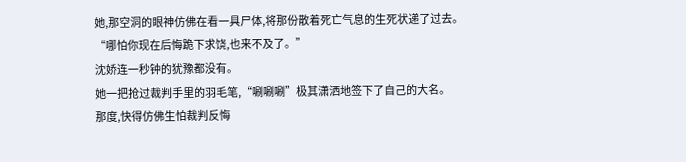她,那空洞的眼神仿佛在看一具尸体,将那份散着死亡气息的生死状递了过去。
“哪怕你现在后悔跪下求饶,也来不及了。”
沈娇连一秒钟的犹豫都没有。
她一把抢过裁判手里的羽毛笔,“唰唰唰”极其潇洒地签下了自己的大名。
那度,快得仿佛生怕裁判反悔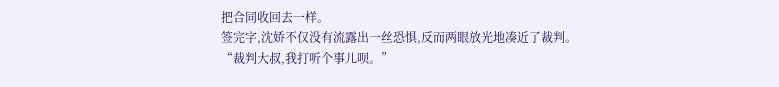把合同收回去一样。
签完字,沈娇不仅没有流露出一丝恐惧,反而两眼放光地凑近了裁判。
“裁判大叔,我打听个事儿呗。”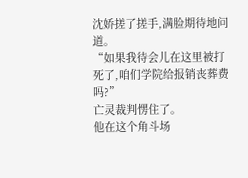沈娇搓了搓手,满脸期待地问道。
“如果我待会儿在这里被打死了,咱们学院给报销丧葬费吗?”
亡灵裁判愣住了。
他在这个角斗场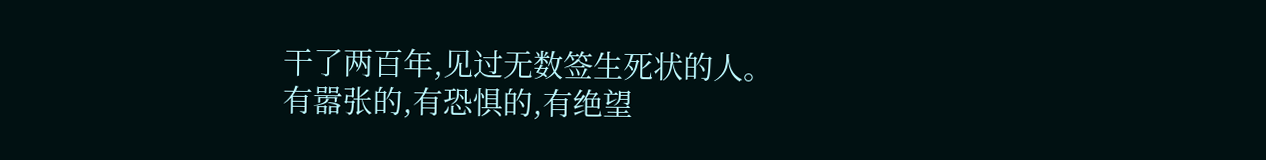干了两百年,见过无数签生死状的人。
有嚣张的,有恐惧的,有绝望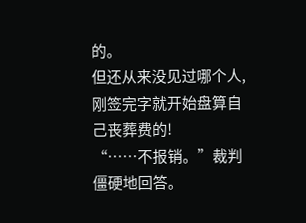的。
但还从来没见过哪个人,刚签完字就开始盘算自己丧葬费的!
“……不报销。”裁判僵硬地回答。